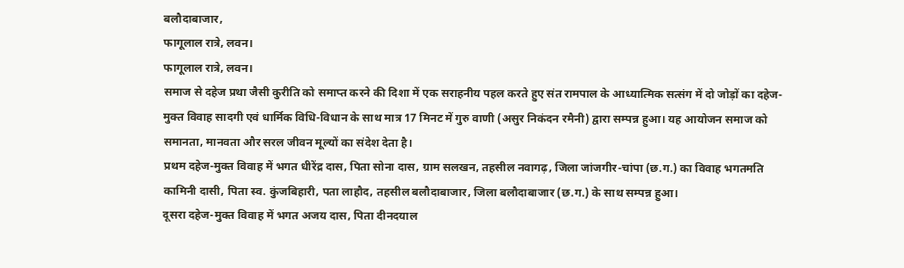बलौदाबाजार,
फागूलाल रात्रे, लवन।
फागूलाल रात्रे, लवन।
समाज से दहेज प्रथा जैसी कुरीति को समाप्त करने की दिशा में एक सराहनीय पहल करते हुए संत रामपाल के आध्यात्मिक सत्संग में दो जोड़ों का दहेज-मुक्त विवाह सादगी एवं धार्मिक विधि-विधान के साथ मात्र 17 मिनट में गुरु वाणी (असुर निकंदन रमैनी) द्वारा सम्पन्न हुआ। यह आयोजन समाज को समानता, मानवता और सरल जीवन मूल्यों का संदेश देता है।
प्रथम दहेज-मुक्त विवाह में भगत धीरेंद्र दास, पिता सोना दास, ग्राम सलखन, तहसील नवागढ़, जिला जांजगीर-चांपा (छ.ग.) का विवाह भगतमति कामिनी दासी, पिता स्व. कुंजबिहारी, पता लाहौद, तहसील बलौदाबाजार, जिला बलौदाबाजार (छ.ग.) के साथ सम्पन्न हुआ।
दूसरा दहेज-मुक्त विवाह में भगत अजय दास, पिता दीनदयाल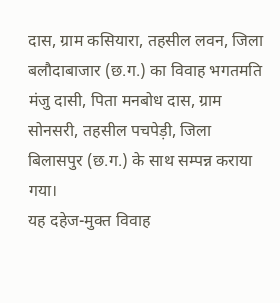दास, ग्राम कसियारा, तहसील लवन, जिला बलौदाबाजार (छ.ग.) का विवाह भगतमति मंजु दासी, पिता मनबोध दास, ग्राम सोनसरी, तहसील पचपेड़ी, जिला बिलासपुर (छ.ग.) के साथ सम्पन्न कराया गया।
यह दहेज-मुक्त विवाह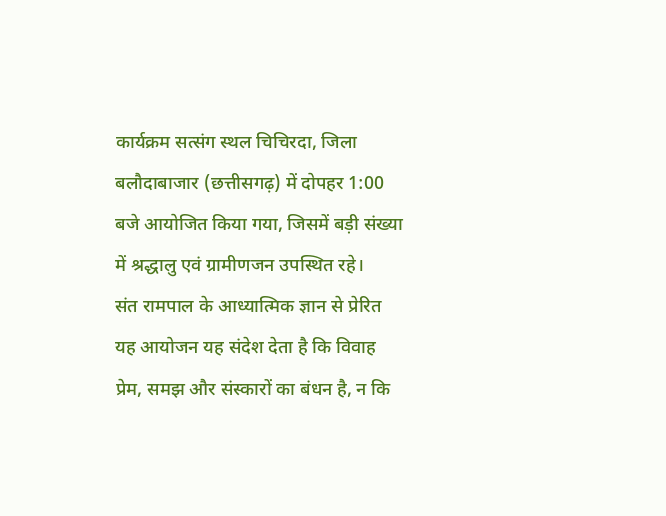कार्यक्रम सत्संग स्थल चिचिरदा, जिला बलौदाबाजार (छत्तीसगढ़) में दोपहर 1:00 बजे आयोजित किया गया, जिसमें बड़ी संख्या में श्रद्धालु एवं ग्रामीणजन उपस्थित रहे।
संत रामपाल के आध्यात्मिक ज्ञान से प्रेरित यह आयोजन यह संदेश देता है कि विवाह प्रेम, समझ और संस्कारों का बंधन है, न कि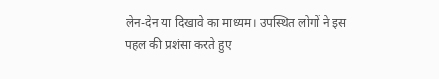लेन-देन या दिखावे का माध्यम। उपस्थित लोगों ने इस पहल की प्रशंसा करते हुए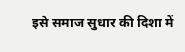इसे समाज सुधार की दिशा में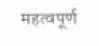महत्वपूर्ण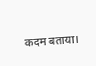कदम बताया।